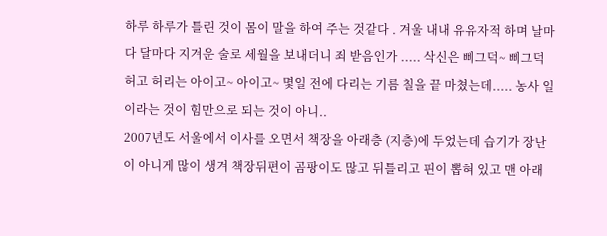하루 하루가 틀린 것이 몸이 말을 하여 주는 것같다 . 겨울 내내 유유자적 하며 날마다 달마다 지겨운 술로 세월을 보내더니 죄 받음인가 ..... 삭신은 삐그덕~ 삐그덕허고 허리는 아이고~ 아이고~ 몇일 전에 다리는 기름 칠을 끝 마쳤는데..... 농사 일이라는 것이 힘만으로 되는 것이 아니..
2007년도 서울에서 이사를 오면서 책장을 아래층 (지층)에 두었는데 습기가 장난이 아니게 많이 생겨 책장뒤편이 곰팡이도 많고 뒤틀리고 핀이 뽑혀 있고 맨 아래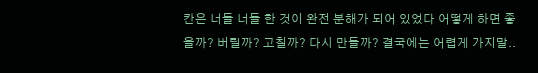칸은 너들 너들 한 것이 완전 분해가 되어 있었다 어떻게 하면 좋을까? 버릴까? 고칠까? 다시 만들까? 결국에는 어렵게 가지말..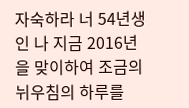자숙하라 너 54년생인 나 지금 2016년을 맞이하여 조금의 뉘우침의 하루를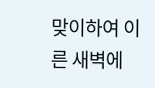맞이하여 이른 새벽에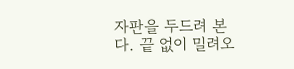자판을 두드려 본다. 끝 없이 밀려오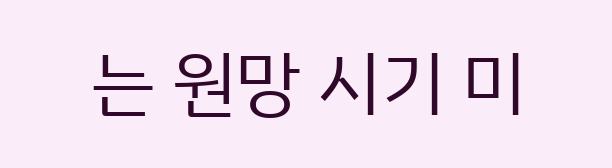는 원망 시기 미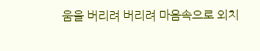움을 버리려 버리려 마음속으로 외치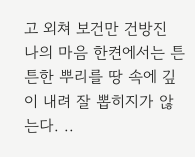고 외쳐 보건만 건방진 나의 마음 한켠에서는 튼튼한 뿌리를 땅 속에 깊이 내려 잘 뽑히지가 않는다. ..